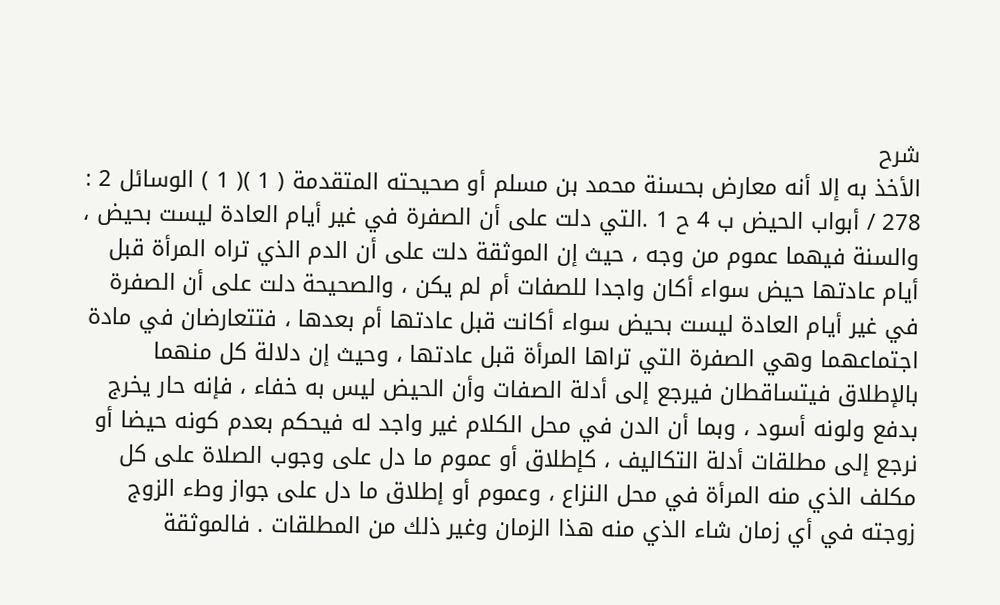شرح
الأخذ به إلا أنه معارض بحسنة محمد بن مسلم أو صحيحته المتقدمة ( 1 )( 1 ) الوسائل 2 : 278 / أبواب الحيض ب 4 ح 1 .التي دلت على أن الصفرة في غير أيام العادة ليست بحيض ، والسنة فيهما عموم من وجه ، حيث إن الموثقة دلت على أن الدم الذي تراه المرأة قبل أيام عادتها حيض سواء أكان واجدا للصفات أم لم يكن ، والصحيحة دلت على أن الصفرة في غير أيام العادة ليست بحيض سواء أكانت قبل عادتها أم بعدها ، فتتعارضان في مادة اجتماعهما وهي الصفرة التي تراها المرأة قبل عادتها ، وحيث إن دلالة كل منهما بالإطلاق فيتساقطان فيرجع إلى أدلة الصفات وأن الحيض ليس به خفاء ، فإنه حار يخرج بدفع ولونه أسود ، وبما أن الدن في محل الكلام غير واجد له فيحكم بعدم كونه حيضا أو نرجع إلى مطلقات أدلة التكاليف ، كإطلاق أو عموم ما دل على وجوب الصلاة على كل مكلف الذي منه المرأة في محل النزاع ، وعموم أو إطلاق ما دل على جواز وطء الزوج زوجته في أي زمان شاء الذي منه هذا الزمان وغير ذلك من المطلقات . فالموثقة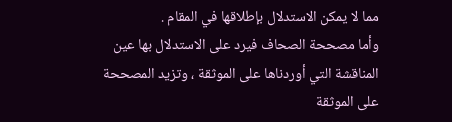مما لا يمكن الاستدلال بإطلاقها في المقام .
وأما مصححة الصحاف فيرد على الاستدلال بها عين المناقشة التي أوردناها على الموثقة ، وتزيد المصححة على الموثقة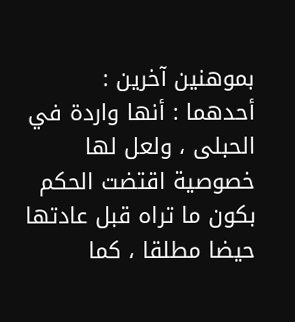بموهنين آخرين :
أحدهما : أنها واردة في الحبلى ، ولعل لها خصوصية اقتضت الحكم بكون ما تراه قبل عادتها حيضا مطلقا ، كما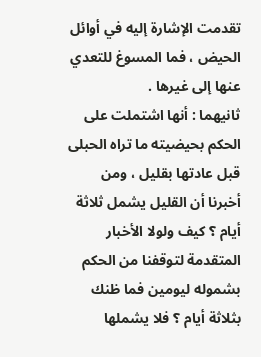تقدمت الإشارة إليه في أوائل الحيض ، فما المسوغ للتعدي عنها إلى غيرها .
ثانيهما : أنها اشتملت على الحكم بحيضيته ما تراه الحبلى قبل عادتها بقليل ، ومن أخبرنا أن القليل يشمل ثلاثة أيام ؟ كيف ولولا الأخبار المتقدمة لتوقفنا من الحكم بشموله ليومين فما ظنك بثلاثة أيام ؟ فلا يشملها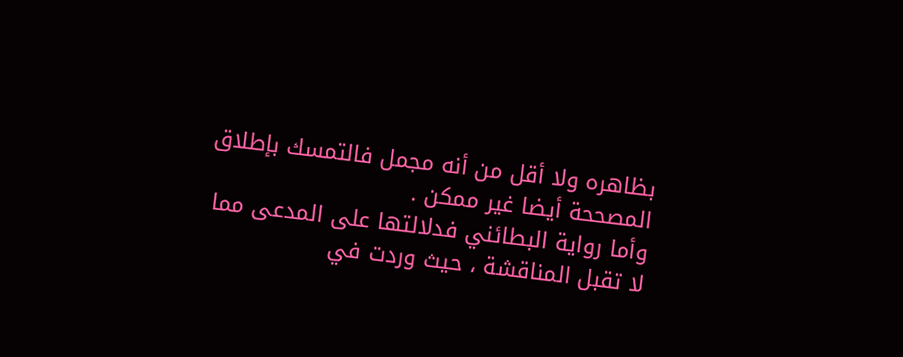بظاهره ولا أقل من أنه مجمل فالتمسك بإطلاق المصححة أيضا غير ممكن .
وأما رواية البطائني فدلالتها على المدعى مما لا تقبل المناقشة ، حيث وردت في